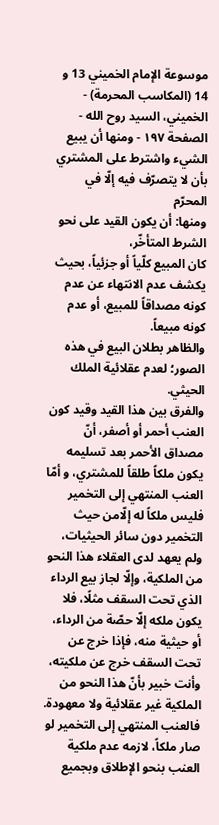موسوعة الإمام الخميني 13 و 14 (المكاسب المحرمة) - الخميني، السيد روح الله - الصفحة ١٩٧ - ومنها أن يبيع الشيء واشترط على المشتري بأن لا يتصرّف فيه إلّا في المحرّم
ومنها: أن يكون القيد على نحو الشرط المتأخّر،
كان المبيع كلّياً أو جزئياً، بحيث يكشف عدم الانتهاء عن عدم كونه مصداقاً للمبيع، أو عدم كونه مبيعاً.
والظاهر بطلان البيع في هذه الصور؛ لعدم عقلائية الملك الحيثي.
والفرق بين هذا القيد وقيد كون العنب أحمر أو أصفر، أنّ مصداق الأحمر بعد تسليمه يكون ملكاً طلقاً للمشتري، و أمّا العنب المنتهي إلى التخمير فليس ملكاً له إلّامن حيث التخمير دون سائر الحيثيات، ولم يعهد لدى العقلاء هذا النحو من الملكية، وإلّا لجاز بيع الرداء الذي تحت السقف مثلًا، فلا يكون ملكه إلّا حصّة من الرداء، أو حيثية منه، فإذا خرج عن تحت السقف خرج عن ملكيته، وأنت خبير بأنّ هذا النحو من الملكية غير عقلائية ولا معهودة.
فالعنب المنتهي إلى التخمير لو صار ملكاً، لازمه عدم ملكية العنب بنحو الإطلاق وبجميع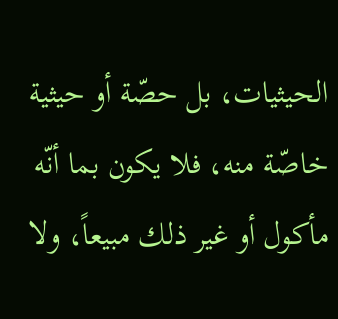الحيثيات، بل حصّة أو حيثية خاصّة منه، فلا يكون بما أنّه مأكول أو غير ذلك مبيعاً، ولا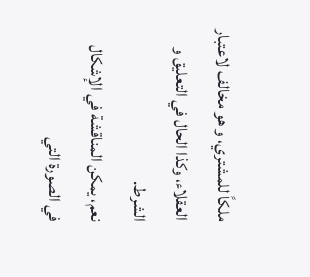ملكاً للمشتري، و هو مخالف لاعتبار العقلاء، وكذا الحال في التعليق و الشرط.
نعم، يمكن المناقشة في الإشكال في الصورة التي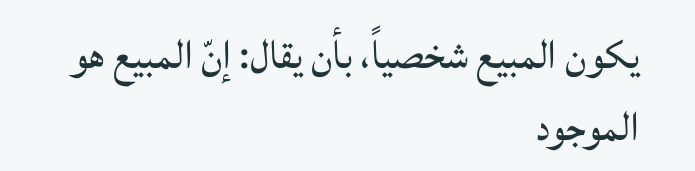يكون المبيع شخصياً، بأن يقال: إنّ المبيع هو الموجود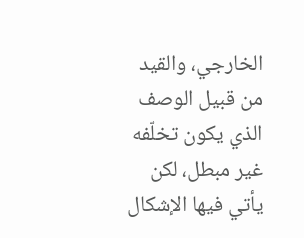الخارجي، والقيد من قبيل الوصف الذي يكون تخلّفه غير مبطل، لكن يأتي فيها الإشكال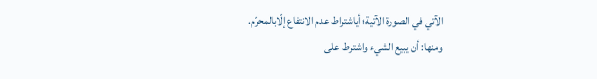الآتي في الصورة الآتية؛ أياشتراط عدم الانتفاع إلّابالمحرّم.
ومنها: أن يبيع الشيء واشترط على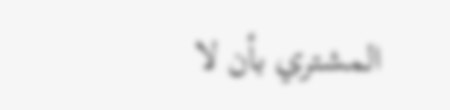المشتري بأن لا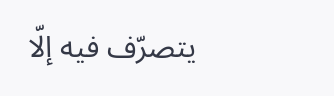يتصرّف فيه إلّا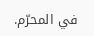في المحرّم.